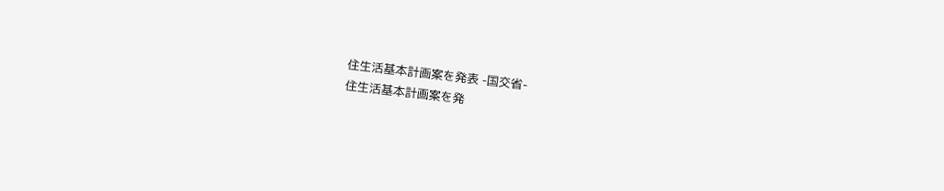住生活基本計画案を発表 -国交省-
住生活基本計画案を発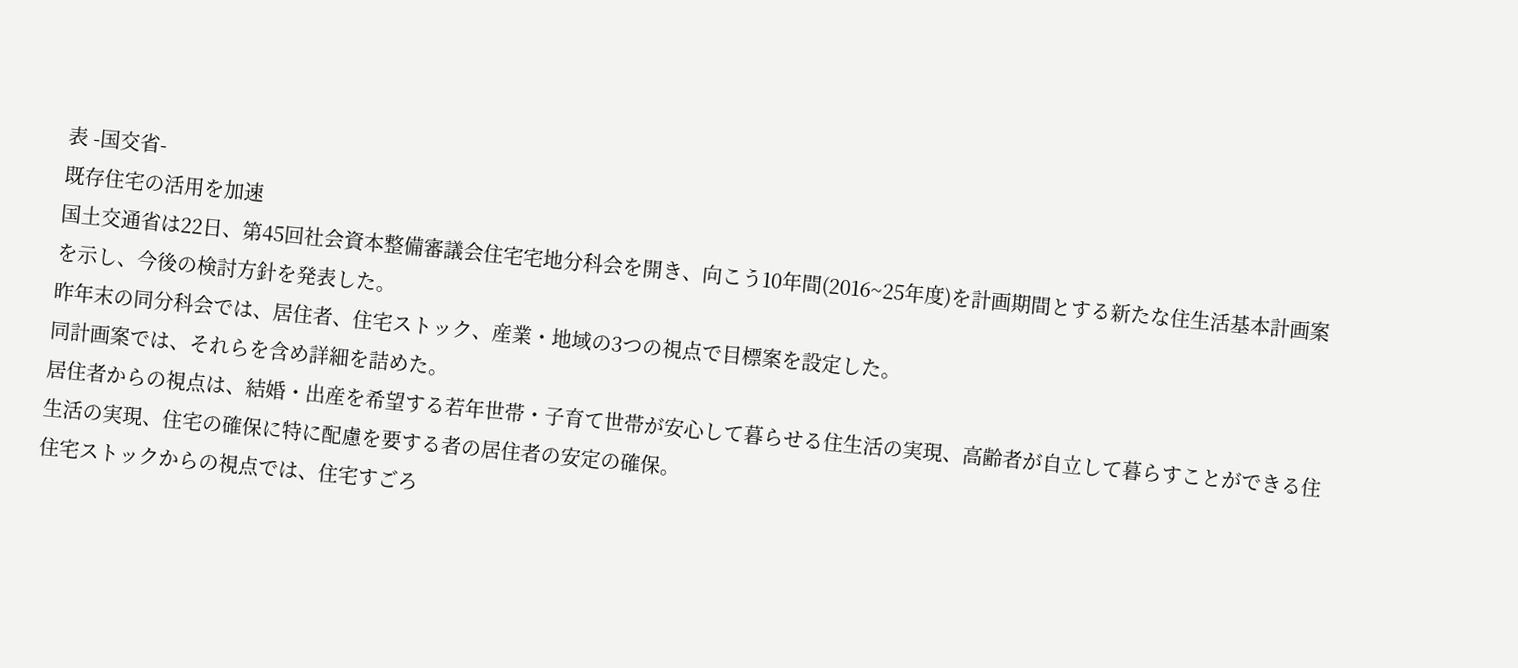表 -国交省-
既存住宅の活用を加速
国土交通省は22日、第45回社会資本整備審議会住宅宅地分科会を開き、向こう10年間(2016~25年度)を計画期間とする新たな住生活基本計画案を示し、今後の検討方針を発表した。
昨年末の同分科会では、居住者、住宅ストック、産業・地域の3つの視点で目標案を設定した。
同計画案では、それらを含め詳細を詰めた。
居住者からの視点は、結婚・出産を希望する若年世帯・子育て世帯が安心して暮らせる住生活の実現、高齢者が自立して暮らすことができる住生活の実現、住宅の確保に特に配慮を要する者の居住者の安定の確保。
住宅ストックからの視点では、住宅すごろ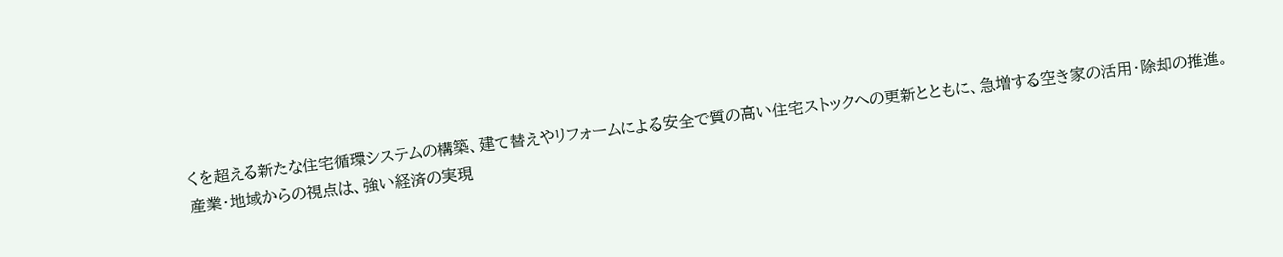くを超える新たな住宅循環システムの構築、建て替えやリフォームによる安全で質の高い住宅ストックへの更新とともに、急増する空き家の活用・除却の推進。
産業・地域からの視点は、強い経済の実現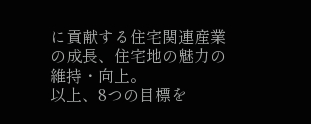に貢献する住宅関連産業の成長、住宅地の魅力の維持・向上。
以上、8つの目標を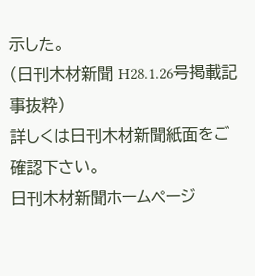示した。
(日刊木材新聞 H28.1.26号掲載記事抜粋)
詳しくは日刊木材新聞紙面をご確認下さい。
日刊木材新聞ホームページ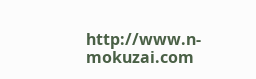http://www.n-mokuzai.com